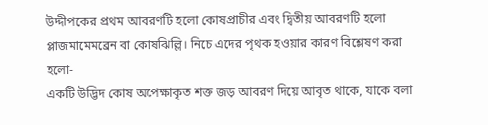উদ্দীপকের প্রথম আবরণটি হলো কোষপ্রাচীর এবং দ্বিতীয় আবরণটি হলো প্লাজমামেমব্রেন বা কোষঝিল্লি। নিচে এদের পৃথক হওয়ার কারণ বিশ্লেষণ করা হলো-
একটি উদ্ভিদ কোষ অপেক্ষাকৃত শক্ত জড় আবরণ দিয়ে আবৃত থাকে, যাকে বলা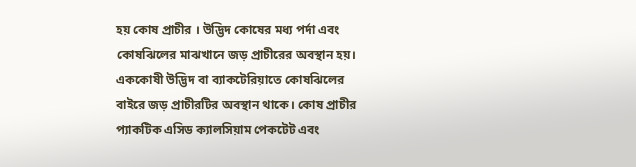হয় কোষ প্রাচীর । উদ্ভিদ কোষের মধ্য পর্দা এবং কোষঝিলের মাঝখানে জড় প্রাচীরের অবস্থান হয়। এককোষী উদ্ভিদ বা ব্যাকটেরিয়াতে কোষঝিলের বাইরে জড় প্রাচীরটির অবস্থান থাকে। কোষ প্রাচীর প্যাকটিক এসিড ক্যালসিয়াম পেকটেট এবং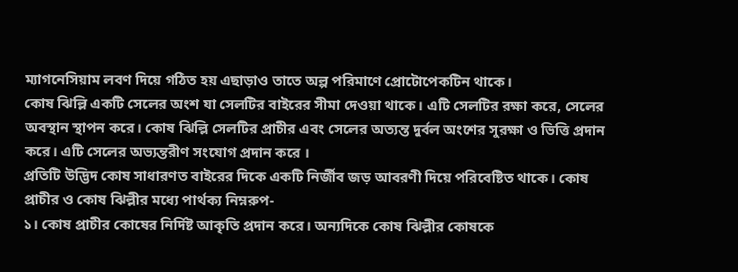ম্যাগনেসিয়াম লবণ দিয়ে গঠিত হয় এছাড়াও তাতে অল্প পরিমাণে প্রোটোপেকটিন থাকে।
কোষ ঝিল্লি একটি সেলের অংশ যা সেলটির বাইরের সীমা দেওয়া থাকে। এটি সেলটির রক্ষা করে, সেলের অবস্থান স্থাপন করে। কোষ ঝিল্লি সেলটির প্রাচীর এবং সেলের অত্যন্ত দুর্বল অংশের সুরক্ষা ও ভিত্তি প্রদান করে। এটি সেলের অভ্যন্তরীণ সংযোগ প্রদান করে ।
প্রতিটি উদ্ভিদ কোষ সাধারণত বাইরের দিকে একটি নির্জীব জড় আবরণী দিয়ে পরিবেষ্টিত থাকে। কোষ প্রাচীর ও কোষ ঝিল্লীর মধ্যে পার্থক্য নিম্নরুপ-
১। কোষ প্রাচীর কোষের নির্দিষ্ট আকৃতি প্রদান করে। অন্যদিকে কোষ ঝিল্লীর কোষকে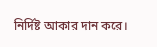নির্দিষ্ট আকার দান করে।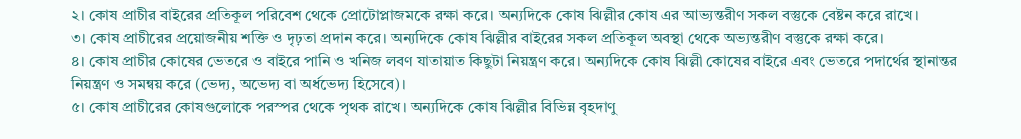২। কোষ প্রাচীর বাইরের প্রতিকূল পরিবেশ থেকে প্রোটোপ্লাজমকে রক্ষা করে। অন্যদিকে কোষ ঝিল্লীর কোষ এর আভ্যন্তরীণ সকল বস্তুকে বেষ্টন করে রাখে।
৩। কোষ প্রাচীরের প্রয়োজনীয় শক্তি ও দৃঢ়তা প্রদান করে। অন্যদিকে কোষ ঝিল্লীর বাইরের সকল প্রতিকূল অবস্থা থেকে অভ্যন্তরীণ বস্তুকে রক্ষা করে।
৪। কোষ প্রাচীর কোষের ভেতরে ও বাইরে পানি ও খনিজ লবণ যাতায়াত কিছুটা নিয়ন্ত্রণ করে। অন্যদিকে কোষ ঝিল্লী কোষের বাইরে এবং ভেতরে পদার্থের স্থানান্তর নিয়ন্ত্রণ ও সমন্বয় করে (ভেদ্য, অভেদ্য বা অর্ধভেদ্য হিসেবে)।
৫। কোষ প্রাচীরের কোষগুলোকে পরস্পর থেকে পৃথক রাখে। অন্যদিকে কোষ ঝিল্লীর বিভিন্ন বৃহদাণু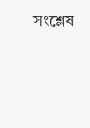সংশ্লেষ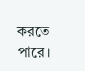করতে পারে।